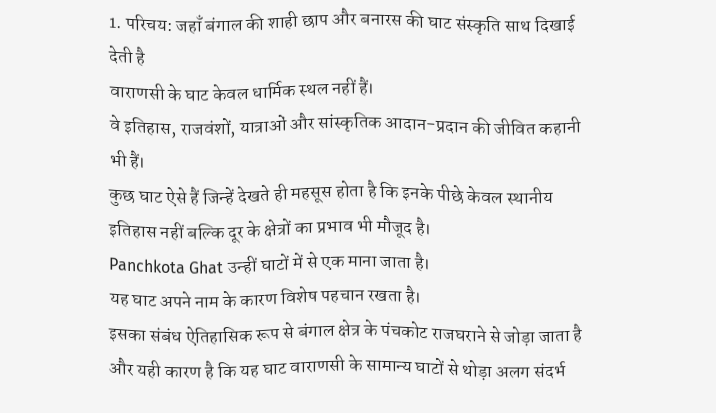1. परिचय: जहाँ बंगाल की शाही छाप और बनारस की घाट संस्कृति साथ दिखाई देती है
वाराणसी के घाट केवल धार्मिक स्थल नहीं हैं।
वे इतिहास, राजवंशों, यात्राओं और सांस्कृतिक आदान-प्रदान की जीवित कहानी भी हैं।
कुछ घाट ऐसे हैं जिन्हें देखते ही महसूस होता है कि इनके पीछे केवल स्थानीय इतिहास नहीं बल्कि दूर के क्षेत्रों का प्रभाव भी मौजूद है।
Panchkota Ghat उन्हीं घाटों में से एक माना जाता है।
यह घाट अपने नाम के कारण विशेष पहचान रखता है।
इसका संबंध ऐतिहासिक रूप से बंगाल क्षेत्र के पंचकोट राजघराने से जोड़ा जाता है और यही कारण है कि यह घाट वाराणसी के सामान्य घाटों से थोड़ा अलग संदर्भ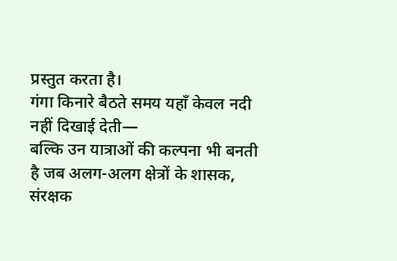प्रस्तुत करता है।
गंगा किनारे बैठते समय यहाँ केवल नदी नहीं दिखाई देती—
बल्कि उन यात्राओं की कल्पना भी बनती है जब अलग-अलग क्षेत्रों के शासक, संरक्षक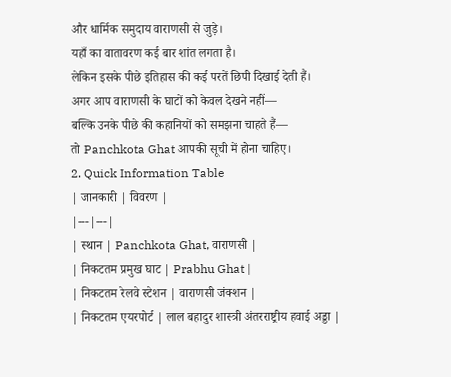और धार्मिक समुदाय वाराणसी से जुड़े।
यहाँ का वातावरण कई बार शांत लगता है।
लेकिन इसके पीछे इतिहास की कई परतें छिपी दिखाई देती हैं।
अगर आप वाराणसी के घाटों को केवल देखने नहीं—
बल्कि उनके पीछे की कहानियों को समझना चाहते हैं—
तो Panchkota Ghat आपकी सूची में होना चाहिए।
2. Quick Information Table
| जानकारी | विवरण |
|---|---|
| स्थान | Panchkota Ghat, वाराणसी |
| निकटतम प्रमुख घाट | Prabhu Ghat |
| निकटतम रेलवे स्टेशन | वाराणसी जंक्शन |
| निकटतम एयरपोर्ट | लाल बहादुर शास्त्री अंतरराष्ट्रीय हवाई अड्डा |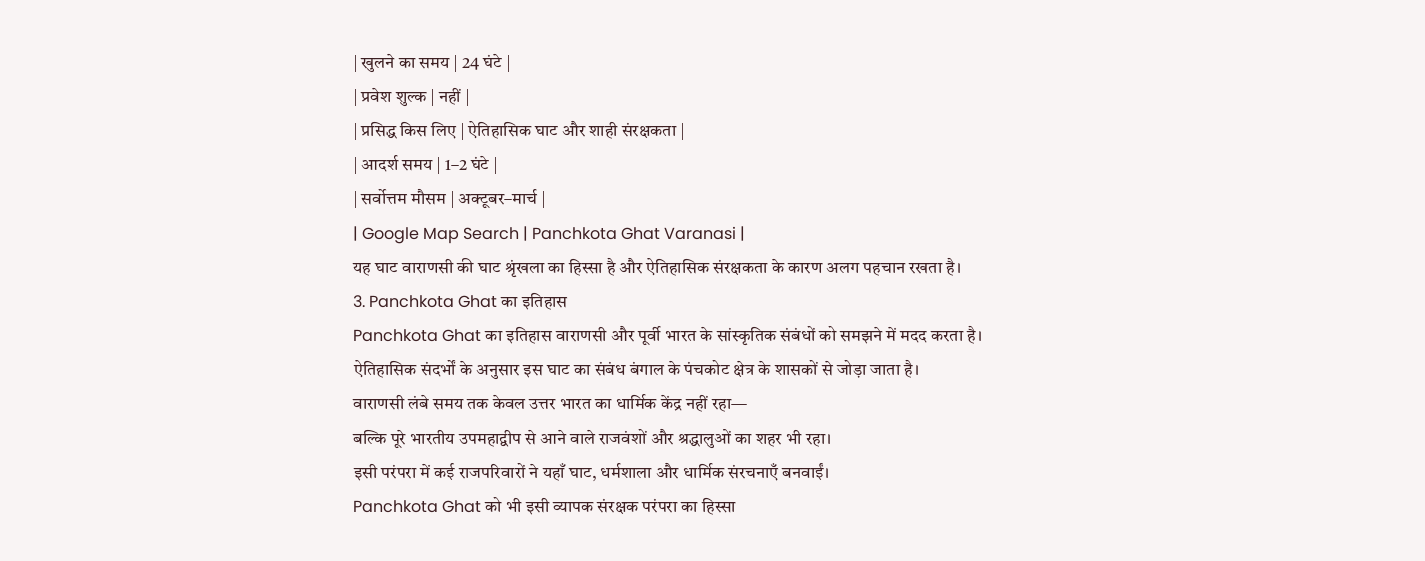| खुलने का समय | 24 घंटे |
| प्रवेश शुल्क | नहीं |
| प्रसिद्ध किस लिए | ऐतिहासिक घाट और शाही संरक्षकता |
| आदर्श समय | 1–2 घंटे |
| सर्वोत्तम मौसम | अक्टूबर–मार्च |
| Google Map Search | Panchkota Ghat Varanasi |
यह घाट वाराणसी की घाट श्रृंखला का हिस्सा है और ऐतिहासिक संरक्षकता के कारण अलग पहचान रखता है।
3. Panchkota Ghat का इतिहास
Panchkota Ghat का इतिहास वाराणसी और पूर्वी भारत के सांस्कृतिक संबंधों को समझने में मदद करता है।
ऐतिहासिक संदर्भों के अनुसार इस घाट का संबंध बंगाल के पंचकोट क्षेत्र के शासकों से जोड़ा जाता है।
वाराणसी लंबे समय तक केवल उत्तर भारत का धार्मिक केंद्र नहीं रहा—
बल्कि पूरे भारतीय उपमहाद्वीप से आने वाले राजवंशों और श्रद्धालुओं का शहर भी रहा।
इसी परंपरा में कई राजपरिवारों ने यहाँ घाट, धर्मशाला और धार्मिक संरचनाएँ बनवाईं।
Panchkota Ghat को भी इसी व्यापक संरक्षक परंपरा का हिस्सा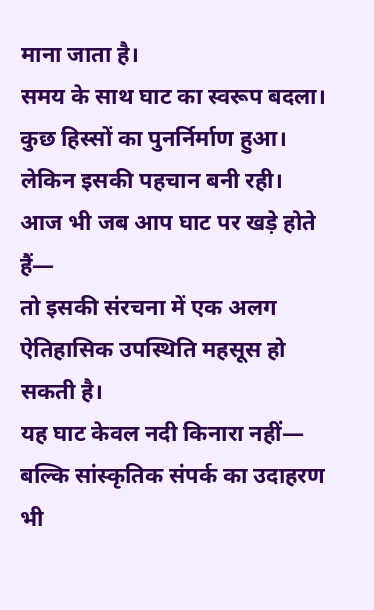माना जाता है।
समय के साथ घाट का स्वरूप बदला।
कुछ हिस्सों का पुनर्निर्माण हुआ।
लेकिन इसकी पहचान बनी रही।
आज भी जब आप घाट पर खड़े होते हैं—
तो इसकी संरचना में एक अलग ऐतिहासिक उपस्थिति महसूस हो सकती है।
यह घाट केवल नदी किनारा नहीं—
बल्कि सांस्कृतिक संपर्क का उदाहरण भी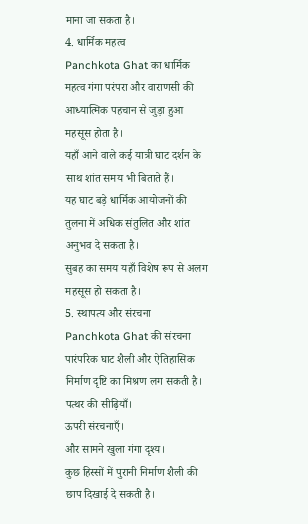माना जा सकता है।
4. धार्मिक महत्व
Panchkota Ghat का धार्मिक महत्व गंगा परंपरा और वाराणसी की आध्यात्मिक पहचान से जुड़ा हुआ महसूस होता है।
यहाँ आने वाले कई यात्री घाट दर्शन के साथ शांत समय भी बिताते हैं।
यह घाट बड़े धार्मिक आयोजनों की तुलना में अधिक संतुलित और शांत अनुभव दे सकता है।
सुबह का समय यहाँ विशेष रूप से अलग महसूस हो सकता है।
5. स्थापत्य और संरचना
Panchkota Ghat की संरचना पारंपरिक घाट शैली और ऐतिहासिक निर्माण दृष्टि का मिश्रण लग सकती है।
पत्थर की सीढ़ियाँ।
ऊपरी संरचनाएँ।
और सामने खुला गंगा दृश्य।
कुछ हिस्सों में पुरानी निर्माण शैली की छाप दिखाई दे सकती है।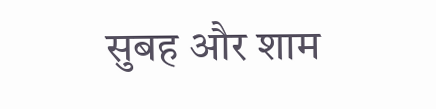सुबह और शाम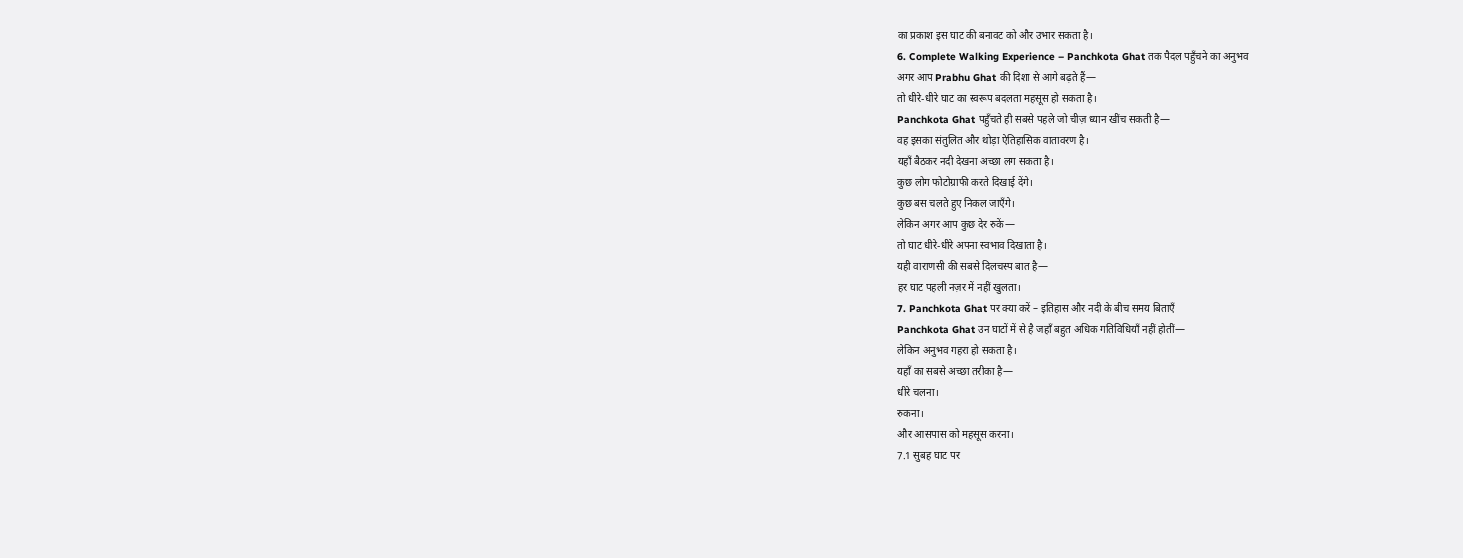का प्रकाश इस घाट की बनावट को और उभार सकता है।
6. Complete Walking Experience – Panchkota Ghat तक पैदल पहुँचने का अनुभव
अगर आप Prabhu Ghat की दिशा से आगे बढ़ते हैं—
तो धीरे-धीरे घाट का स्वरूप बदलता महसूस हो सकता है।
Panchkota Ghat पहुँचते ही सबसे पहले जो चीज़ ध्यान खींच सकती है—
वह इसका संतुलित और थोड़ा ऐतिहासिक वातावरण है।
यहाँ बैठकर नदी देखना अच्छा लग सकता है।
कुछ लोग फोटोग्राफी करते दिखाई देंगे।
कुछ बस चलते हुए निकल जाएँगे।
लेकिन अगर आप कुछ देर रुकें—
तो घाट धीरे-धीरे अपना स्वभाव दिखाता है।
यही वाराणसी की सबसे दिलचस्प बात है—
हर घाट पहली नज़र में नहीं खुलता।
7. Panchkota Ghat पर क्या करें – इतिहास और नदी के बीच समय बिताएँ
Panchkota Ghat उन घाटों में से है जहाँ बहुत अधिक गतिविधियाँ नहीं होतीं—
लेकिन अनुभव गहरा हो सकता है।
यहाँ का सबसे अच्छा तरीका है—
धीरे चलना।
रुकना।
और आसपास को महसूस करना।
7.1 सुबह घाट पर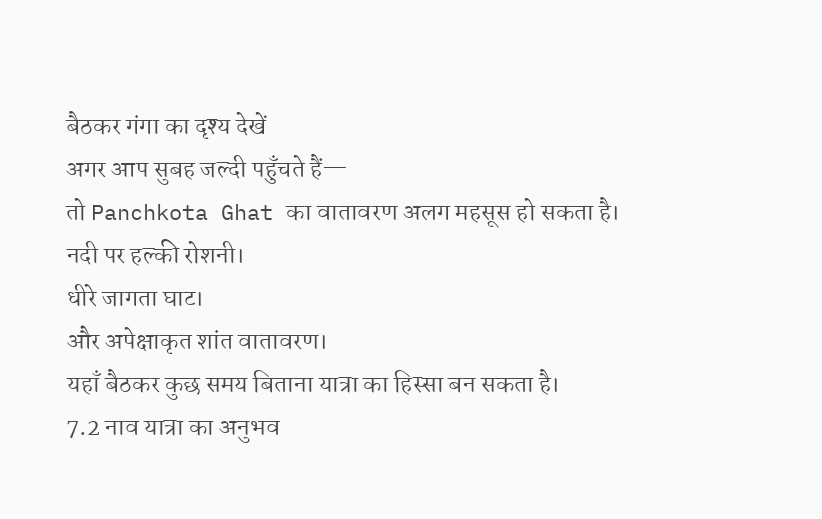बैठकर गंगा का दृश्य देखें
अगर आप सुबह जल्दी पहुँचते हैं—
तो Panchkota Ghat का वातावरण अलग महसूस हो सकता है।
नदी पर हल्की रोशनी।
धीरे जागता घाट।
और अपेक्षाकृत शांत वातावरण।
यहाँ बैठकर कुछ समय बिताना यात्रा का हिस्सा बन सकता है।
7.2 नाव यात्रा का अनुभव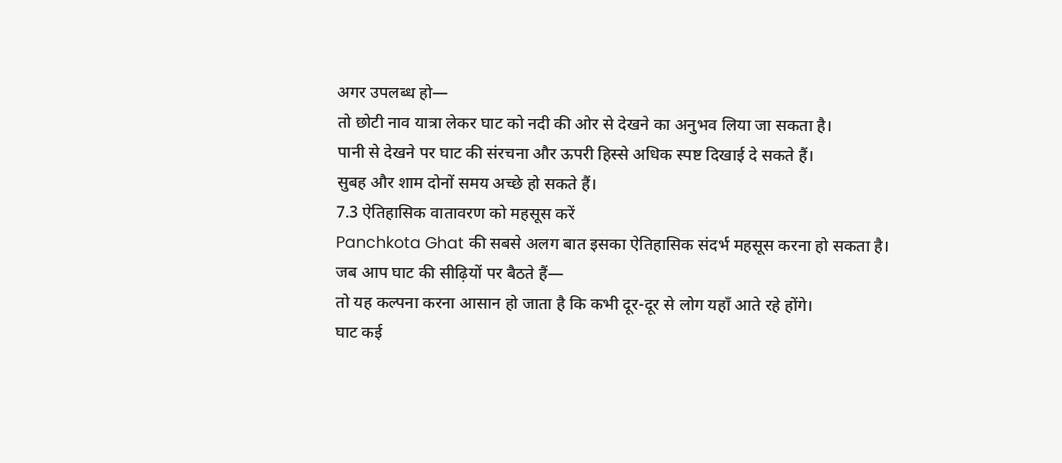अगर उपलब्ध हो—
तो छोटी नाव यात्रा लेकर घाट को नदी की ओर से देखने का अनुभव लिया जा सकता है।
पानी से देखने पर घाट की संरचना और ऊपरी हिस्से अधिक स्पष्ट दिखाई दे सकते हैं।
सुबह और शाम दोनों समय अच्छे हो सकते हैं।
7.3 ऐतिहासिक वातावरण को महसूस करें
Panchkota Ghat की सबसे अलग बात इसका ऐतिहासिक संदर्भ महसूस करना हो सकता है।
जब आप घाट की सीढ़ियों पर बैठते हैं—
तो यह कल्पना करना आसान हो जाता है कि कभी दूर-दूर से लोग यहाँ आते रहे होंगे।
घाट कई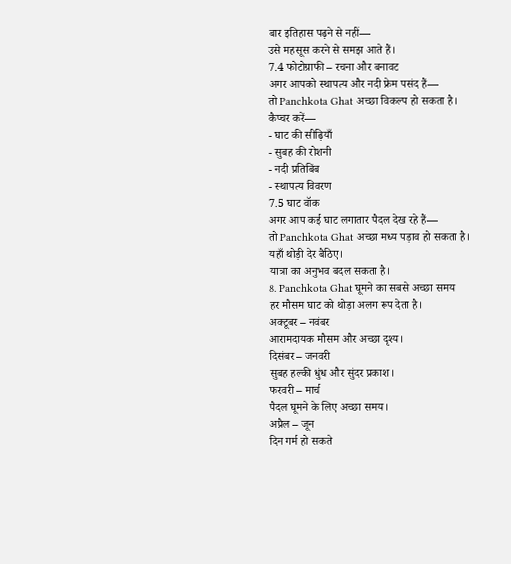बार इतिहास पढ़ने से नहीं—
उसे महसूस करने से समझ आते हैं।
7.4 फोटोग्राफी – रचना और बनावट
अगर आपको स्थापत्य और नदी फ्रेम पसंद हैं—
तो Panchkota Ghat अच्छा विकल्प हो सकता है।
कैप्चर करें—
- घाट की सीढ़ियाँ
- सुबह की रोशनी
- नदी प्रतिबिंब
- स्थापत्य विवरण
7.5 घाट वॉक
अगर आप कई घाट लगातार पैदल देख रहे हैं—
तो Panchkota Ghat अच्छा मध्य पड़ाव हो सकता है।
यहाँ थोड़ी देर बैठिए।
यात्रा का अनुभव बदल सकता है।
8. Panchkota Ghat घूमने का सबसे अच्छा समय
हर मौसम घाट को थोड़ा अलग रूप देता है।
अक्टूबर – नवंबर
आरामदायक मौसम और अच्छा दृश्य।
दिसंबर – जनवरी
सुबह हल्की धुंध और सुंदर प्रकाश।
फरवरी – मार्च
पैदल घूमने के लिए अच्छा समय।
अप्रैल – जून
दिन गर्म हो सकते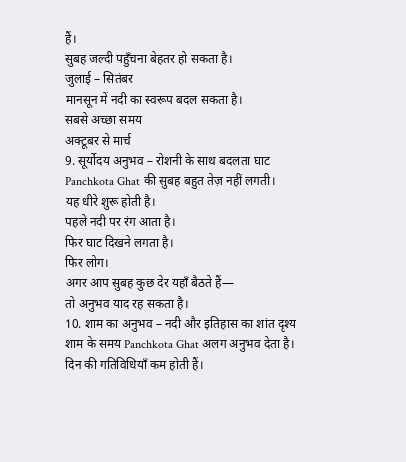हैं।
सुबह जल्दी पहुँचना बेहतर हो सकता है।
जुलाई – सितंबर
मानसून में नदी का स्वरूप बदल सकता है।
सबसे अच्छा समय
अक्टूबर से मार्च
9. सूर्योदय अनुभव – रोशनी के साथ बदलता घाट
Panchkota Ghat की सुबह बहुत तेज़ नहीं लगती।
यह धीरे शुरू होती है।
पहले नदी पर रंग आता है।
फिर घाट दिखने लगता है।
फिर लोग।
अगर आप सुबह कुछ देर यहाँ बैठते हैं—
तो अनुभव याद रह सकता है।
10. शाम का अनुभव – नदी और इतिहास का शांत दृश्य
शाम के समय Panchkota Ghat अलग अनुभव देता है।
दिन की गतिविधियाँ कम होती हैं।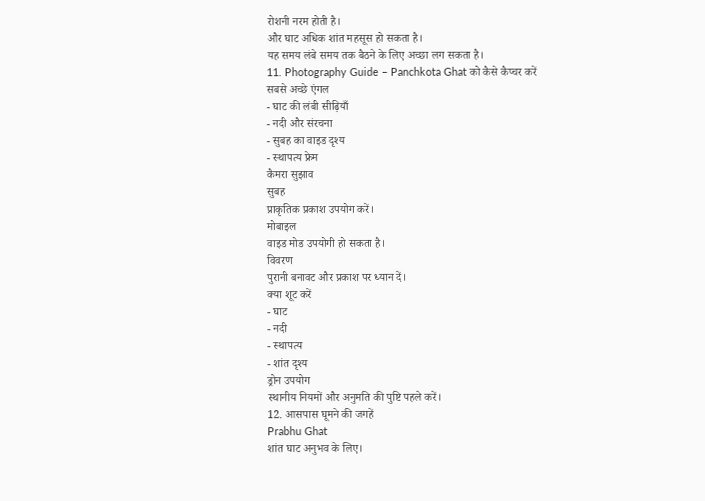रोशनी नरम होती है।
और घाट अधिक शांत महसूस हो सकता है।
यह समय लंबे समय तक बैठने के लिए अच्छा लग सकता है।
11. Photography Guide – Panchkota Ghat को कैसे कैप्चर करें
सबसे अच्छे एंगल
- घाट की लंबी सीढ़ियाँ
- नदी और संरचना
- सुबह का वाइड दृश्य
- स्थापत्य फ्रेम
कैमरा सुझाव
सुबह
प्राकृतिक प्रकाश उपयोग करें।
मोबाइल
वाइड मोड उपयोगी हो सकता है।
विवरण
पुरानी बनावट और प्रकाश पर ध्यान दें।
क्या शूट करें
- घाट
- नदी
- स्थापत्य
- शांत दृश्य
ड्रोन उपयोग
स्थानीय नियमों और अनुमति की पुष्टि पहले करें।
12. आसपास घूमने की जगहें
Prabhu Ghat
शांत घाट अनुभव के लिए।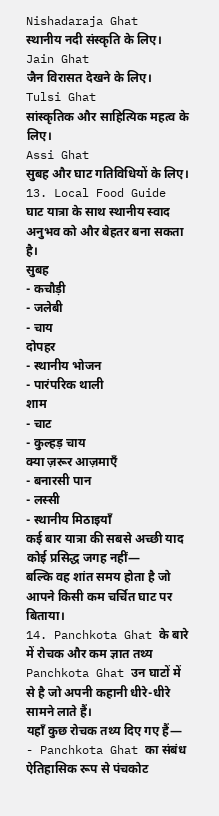Nishadaraja Ghat
स्थानीय नदी संस्कृति के लिए।
Jain Ghat
जैन विरासत देखने के लिए।
Tulsi Ghat
सांस्कृतिक और साहित्यिक महत्व के लिए।
Assi Ghat
सुबह और घाट गतिविधियों के लिए।
13. Local Food Guide
घाट यात्रा के साथ स्थानीय स्वाद अनुभव को और बेहतर बना सकता है।
सुबह
- कचौड़ी
- जलेबी
- चाय
दोपहर
- स्थानीय भोजन
- पारंपरिक थाली
शाम
- चाट
- कुल्हड़ चाय
क्या ज़रूर आज़माएँ
- बनारसी पान
- लस्सी
- स्थानीय मिठाइयाँ
कई बार यात्रा की सबसे अच्छी याद कोई प्रसिद्ध जगह नहीं—
बल्कि वह शांत समय होता है जो आपने किसी कम चर्चित घाट पर बिताया।
14. Panchkota Ghat के बारे में रोचक और कम ज्ञात तथ्य
Panchkota Ghat उन घाटों में से है जो अपनी कहानी धीरे-धीरे सामने लाते हैं।
यहाँ कुछ रोचक तथ्य दिए गए हैं—
- Panchkota Ghat का संबंध ऐतिहासिक रूप से पंचकोट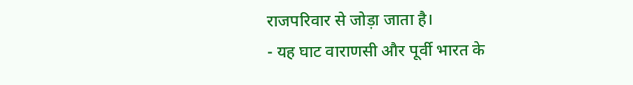राजपरिवार से जोड़ा जाता है।
- यह घाट वाराणसी और पूर्वी भारत के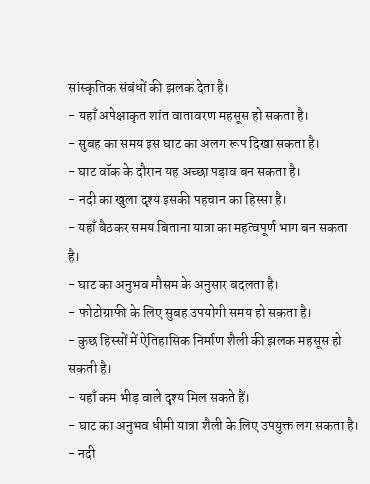सांस्कृतिक संबंधों की झलक देता है।
- यहाँ अपेक्षाकृत शांत वातावरण महसूस हो सकता है।
- सुबह का समय इस घाट का अलग रूप दिखा सकता है।
- घाट वॉक के दौरान यह अच्छा पड़ाव बन सकता है।
- नदी का खुला दृश्य इसकी पहचान का हिस्सा है।
- यहाँ बैठकर समय बिताना यात्रा का महत्वपूर्ण भाग बन सकता है।
- घाट का अनुभव मौसम के अनुसार बदलता है।
- फोटोग्राफी के लिए सुबह उपयोगी समय हो सकता है।
- कुछ हिस्सों में ऐतिहासिक निर्माण शैली की झलक महसूस हो सकती है।
- यहाँ कम भीड़ वाले दृश्य मिल सकते हैं।
- घाट का अनुभव धीमी यात्रा शैली के लिए उपयुक्त लग सकता है।
- नदी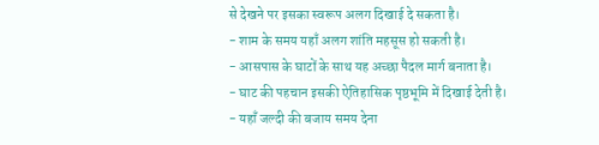से देखने पर इसका स्वरूप अलग दिखाई दे सकता है।
- शाम के समय यहाँ अलग शांति महसूस हो सकती है।
- आसपास के घाटों के साथ यह अच्छा पैदल मार्ग बनाता है।
- घाट की पहचान इसकी ऐतिहासिक पृष्ठभूमि में दिखाई देती है।
- यहाँ जल्दी की बजाय समय देना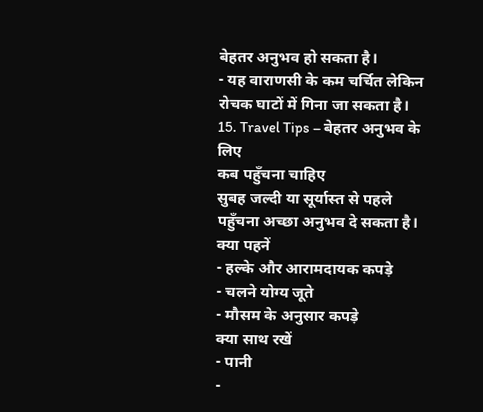बेहतर अनुभव हो सकता है।
- यह वाराणसी के कम चर्चित लेकिन रोचक घाटों में गिना जा सकता है।
15. Travel Tips – बेहतर अनुभव के लिए
कब पहुँचना चाहिए
सुबह जल्दी या सूर्यास्त से पहले पहुँचना अच्छा अनुभव दे सकता है।
क्या पहनें
- हल्के और आरामदायक कपड़े
- चलने योग्य जूते
- मौसम के अनुसार कपड़े
क्या साथ रखें
- पानी
-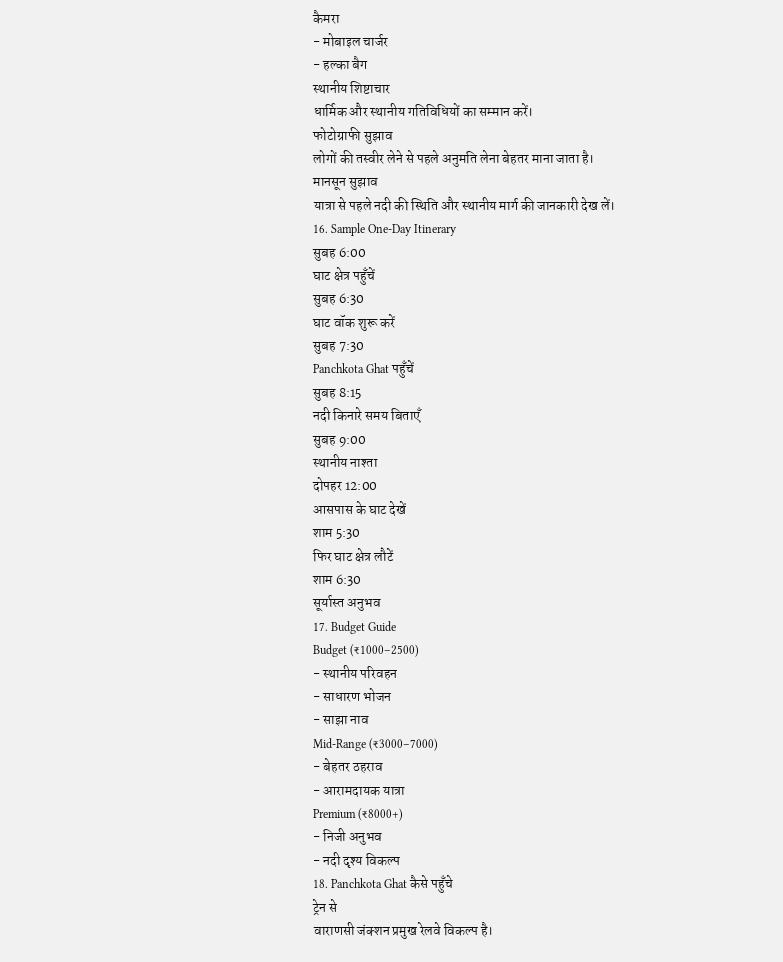कैमरा
- मोबाइल चार्जर
- हल्का बैग
स्थानीय शिष्टाचार
धार्मिक और स्थानीय गतिविधियों का सम्मान करें।
फोटोग्राफी सुझाव
लोगों की तस्वीर लेने से पहले अनुमति लेना बेहतर माना जाता है।
मानसून सुझाव
यात्रा से पहले नदी की स्थिति और स्थानीय मार्ग की जानकारी देख लें।
16. Sample One-Day Itinerary
सुबह 6:00
घाट क्षेत्र पहुँचें
सुबह 6:30
घाट वॉक शुरू करें
सुबह 7:30
Panchkota Ghat पहुँचें
सुबह 8:15
नदी किनारे समय बिताएँ
सुबह 9:00
स्थानीय नाश्ता
दोपहर 12:00
आसपास के घाट देखें
शाम 5:30
फिर घाट क्षेत्र लौटें
शाम 6:30
सूर्यास्त अनुभव
17. Budget Guide
Budget (₹1000–2500)
- स्थानीय परिवहन
- साधारण भोजन
- साझा नाव
Mid-Range (₹3000–7000)
- बेहतर ठहराव
- आरामदायक यात्रा
Premium (₹8000+)
- निजी अनुभव
- नदी दृश्य विकल्प
18. Panchkota Ghat कैसे पहुँचे
ट्रेन से
वाराणसी जंक्शन प्रमुख रेलवे विकल्प है।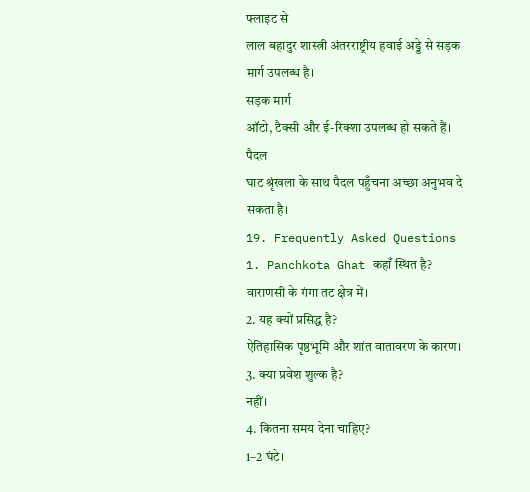फ्लाइट से
लाल बहादुर शास्त्री अंतरराष्ट्रीय हवाई अड्डे से सड़क मार्ग उपलब्ध है।
सड़क मार्ग
ऑटो, टैक्सी और ई-रिक्शा उपलब्ध हो सकते हैं।
पैदल
घाट श्रृंखला के साथ पैदल पहुँचना अच्छा अनुभव दे सकता है।
19. Frequently Asked Questions
1. Panchkota Ghat कहाँ स्थित है?
वाराणसी के गंगा तट क्षेत्र में।
2. यह क्यों प्रसिद्ध है?
ऐतिहासिक पृष्ठभूमि और शांत वातावरण के कारण।
3. क्या प्रवेश शुल्क है?
नहीं।
4. कितना समय देना चाहिए?
1–2 घंटे।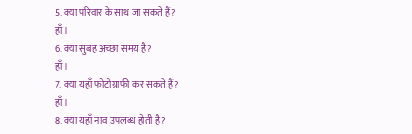5. क्या परिवार के साथ जा सकते हैं?
हाँ।
6. क्या सुबह अच्छा समय है?
हाँ।
7. क्या यहाँ फोटोग्राफी कर सकते हैं?
हाँ।
8. क्या यहाँ नाव उपलब्ध होती है?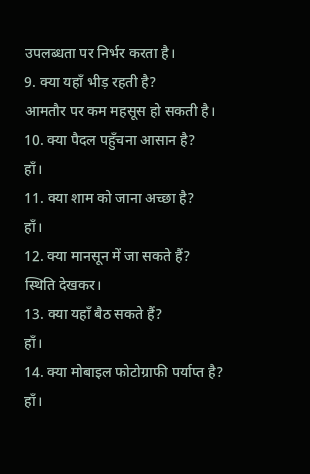उपलब्धता पर निर्भर करता है।
9. क्या यहाँ भीड़ रहती है?
आमतौर पर कम महसूस हो सकती है।
10. क्या पैदल पहुँचना आसान है?
हाँ।
11. क्या शाम को जाना अच्छा है?
हाँ।
12. क्या मानसून में जा सकते हैं?
स्थिति देखकर।
13. क्या यहाँ बैठ सकते हैं?
हाँ।
14. क्या मोबाइल फोटोग्राफी पर्याप्त है?
हाँ।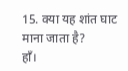15. क्या यह शांत घाट माना जाता है?
हाँ।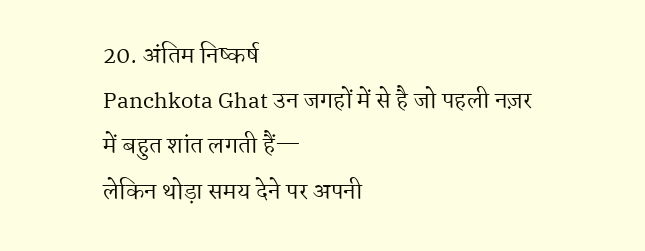20. अंतिम निष्कर्ष
Panchkota Ghat उन जगहों में से है जो पहली नज़र में बहुत शांत लगती हैं—
लेकिन थोड़ा समय देने पर अपनी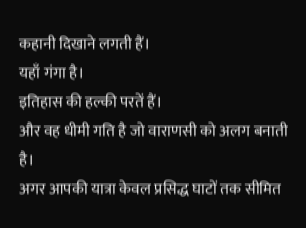कहानी दिखाने लगती हैं।
यहाँ गंगा है।
इतिहास की हल्की परतें हैं।
और वह धीमी गति है जो वाराणसी को अलग बनाती है।
अगर आपकी यात्रा केवल प्रसिद्ध घाटों तक सीमित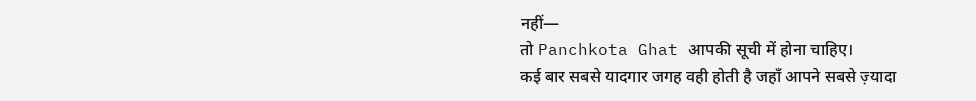नहीं—
तो Panchkota Ghat आपकी सूची में होना चाहिए।
कई बार सबसे यादगार जगह वही होती है जहाँ आपने सबसे ज़्यादा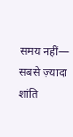समय नहीं—
सबसे ज़्यादा शांति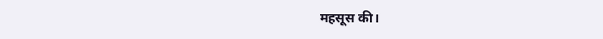महसूस की।